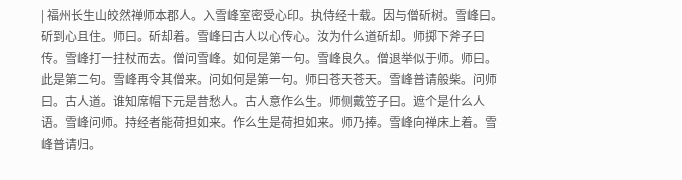| 福州长生山皎然禅师本郡人。入雪峰室密受心印。执侍经十载。因与僧斫树。雪峰曰。斫到心且住。师曰。斫却着。雪峰曰古人以心传心。汝为什么道斫却。师掷下斧子曰传。雪峰打一拄杖而去。僧问雪峰。如何是第一句。雪峰良久。僧退举似于师。师曰。此是第二句。雪峰再令其僧来。问如何是第一句。师曰苍天苍天。雪峰普请般柴。问师曰。古人道。谁知席帽下元是昔愁人。古人意作么生。师侧戴笠子曰。遮个是什么人语。雪峰问师。持经者能荷担如来。作么生是荷担如来。师乃捧。雪峰向禅床上着。雪峰普请归。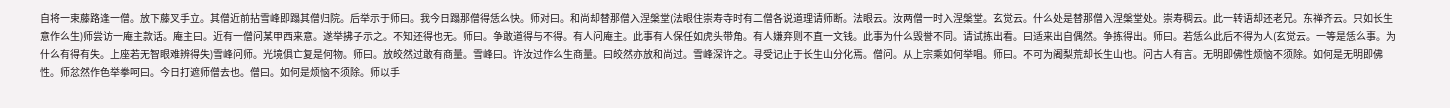自将一束藤路逢一僧。放下藤叉手立。其僧近前拈雪峰即蹋其僧归院。后举示于师曰。我今日蹋那僧得恁么快。师对曰。和尚却替那僧入涅槃堂(法眼住崇寿寺时有二僧各说道理请师断。法眼云。汝两僧一时入涅槃堂。玄觉云。什么处是替那僧入涅槃堂处。崇寿稠云。此一转语却还老兄。东禅齐云。只如长生意作么生)师尝访一庵主款话。庵主曰。近有一僧问某甲西来意。遂举拂子示之。不知还得也无。师曰。争敢道得与不得。有人问庵主。此事有人保任如虎头带角。有人嫌弃则不直一文钱。此事为什么毁誉不同。请试拣出看。曰适来出自偶然。争拣得出。师曰。若恁么此后不得为人(玄觉云。一等是恁么事。为什么有得有失。上座若无智眼难辨得失)雪峰问师。光境俱亡复是何物。师曰。放皎然过敢有商量。雪峰曰。许汝过作么生商量。曰皎然亦放和尚过。雪峰深许之。寻受记止于长生山分化焉。僧问。从上宗乘如何举唱。师曰。不可为阇梨荒却长生山也。问古人有言。无明即佛性烦恼不须除。如何是无明即佛性。师忿然作色举拳呵曰。今日打遮师僧去也。僧曰。如何是烦恼不须除。师以手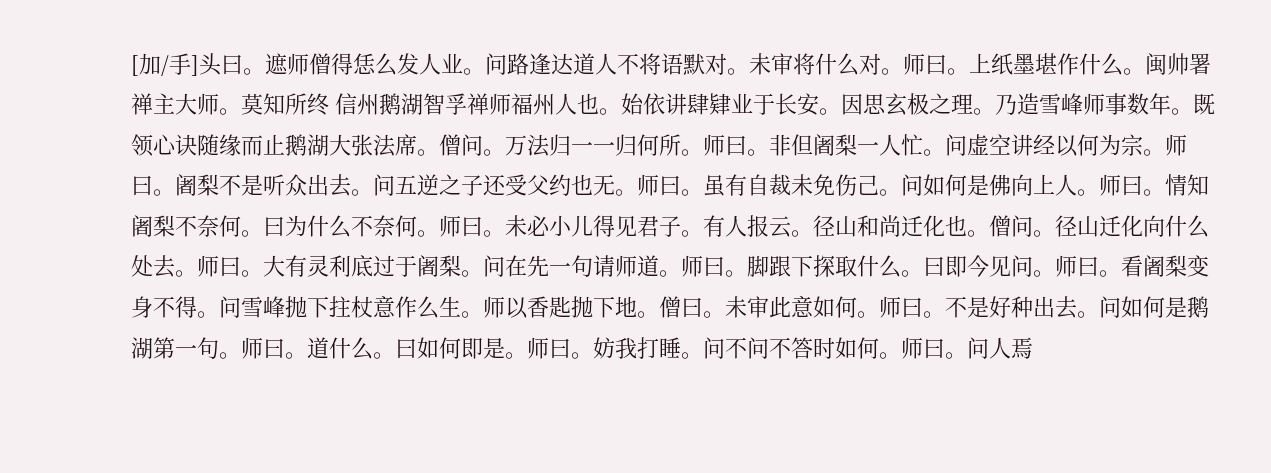[加/手]头曰。遮师僧得恁么发人业。问路逢达道人不将语默对。未审将什么对。师曰。上纸墨堪作什么。闽帅署禅主大师。莫知所终 信州鹅湖智孚禅师福州人也。始依讲肆肄业于长安。因思玄极之理。乃造雪峰师事数年。既领心诀随缘而止鹅湖大张法席。僧问。万法归一一归何所。师曰。非但阇梨一人忙。问虚空讲经以何为宗。师曰。阇梨不是听众出去。问五逆之子还受父约也无。师曰。虽有自裁未免伤己。问如何是佛向上人。师曰。情知阇梨不奈何。曰为什么不奈何。师曰。未必小儿得见君子。有人报云。径山和尚迁化也。僧问。径山迁化向什么处去。师曰。大有灵利底过于阇梨。问在先一句请师道。师曰。脚跟下探取什么。曰即今见问。师曰。看阇梨变身不得。问雪峰抛下拄杖意作么生。师以香匙抛下地。僧曰。未审此意如何。师曰。不是好种出去。问如何是鹅湖第一句。师曰。道什么。曰如何即是。师曰。妨我打睡。问不问不答时如何。师曰。问人焉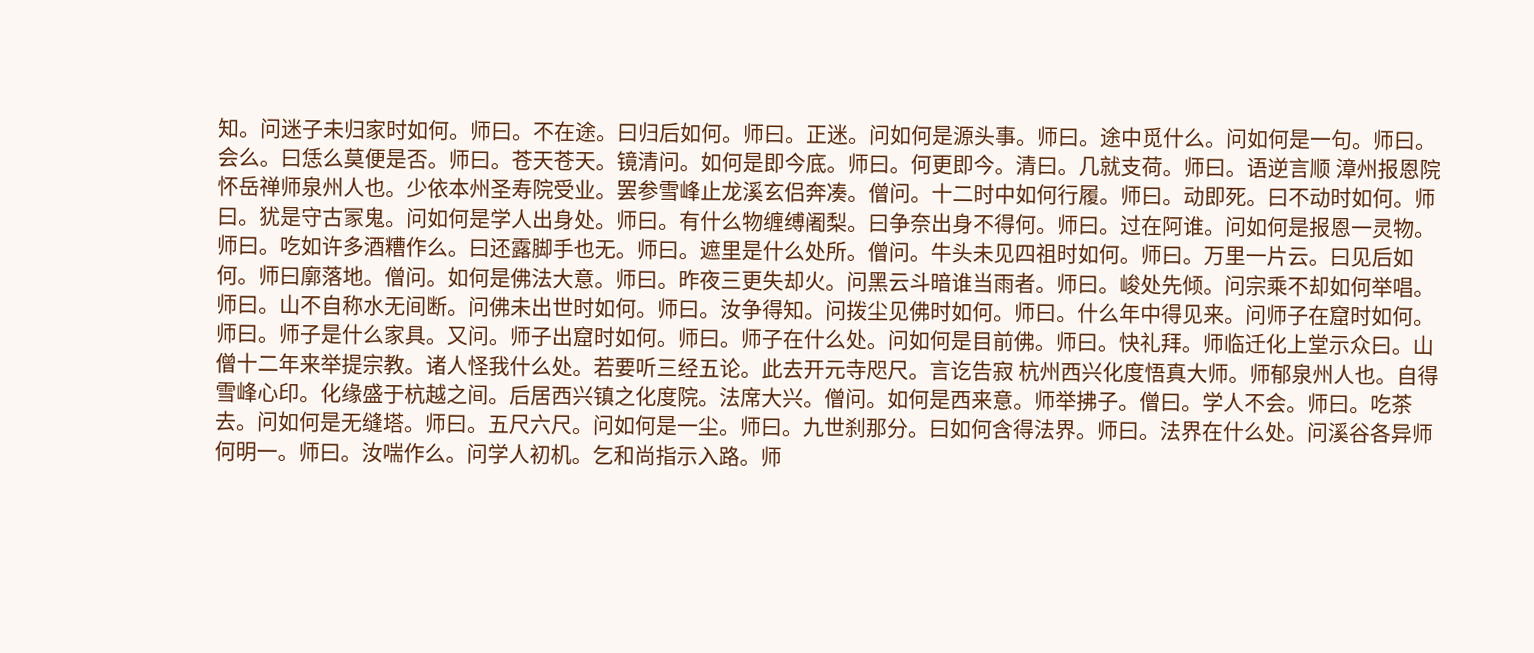知。问迷子未归家时如何。师曰。不在途。曰归后如何。师曰。正迷。问如何是源头事。师曰。途中觅什么。问如何是一句。师曰。会么。曰恁么莫便是否。师曰。苍天苍天。镜清问。如何是即今底。师曰。何更即今。清曰。几就支荷。师曰。语逆言顺 漳州报恩院怀岳禅师泉州人也。少依本州圣寿院受业。罢参雪峰止龙溪玄侣奔凑。僧问。十二时中如何行履。师曰。动即死。曰不动时如何。师曰。犹是守古冡鬼。问如何是学人出身处。师曰。有什么物缠缚阇梨。曰争奈出身不得何。师曰。过在阿谁。问如何是报恩一灵物。师曰。吃如许多酒糟作么。曰还露脚手也无。师曰。遮里是什么处所。僧问。牛头未见四祖时如何。师曰。万里一片云。曰见后如何。师曰廓落地。僧问。如何是佛法大意。师曰。昨夜三更失却火。问黑云斗暗谁当雨者。师曰。峻处先倾。问宗乘不却如何举唱。师曰。山不自称水无间断。问佛未出世时如何。师曰。汝争得知。问拨尘见佛时如何。师曰。什么年中得见来。问师子在窟时如何。师曰。师子是什么家具。又问。师子出窟时如何。师曰。师子在什么处。问如何是目前佛。师曰。快礼拜。师临迁化上堂示众曰。山僧十二年来举提宗教。诸人怪我什么处。若要听三经五论。此去开元寺咫尺。言讫告寂 杭州西兴化度悟真大师。师郁泉州人也。自得雪峰心印。化缘盛于杭越之间。后居西兴镇之化度院。法席大兴。僧问。如何是西来意。师举拂子。僧曰。学人不会。师曰。吃茶去。问如何是无缝塔。师曰。五尺六尺。问如何是一尘。师曰。九世刹那分。曰如何含得法界。师曰。法界在什么处。问溪谷各异师何明一。师曰。汝喘作么。问学人初机。乞和尚指示入路。师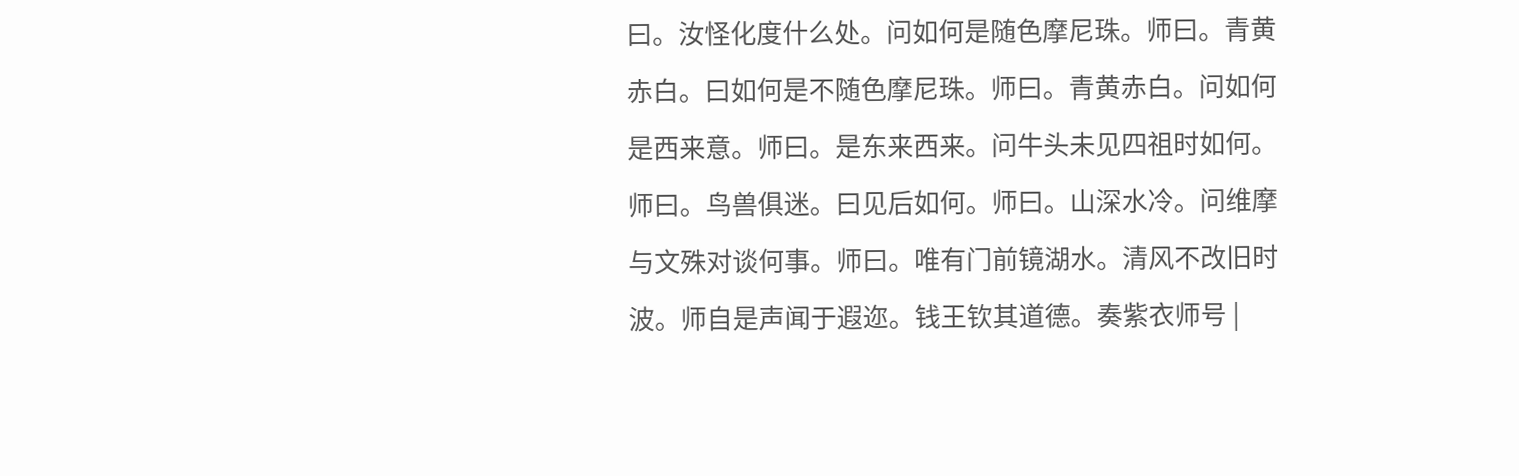曰。汝怪化度什么处。问如何是随色摩尼珠。师曰。青黄赤白。曰如何是不随色摩尼珠。师曰。青黄赤白。问如何是西来意。师曰。是东来西来。问牛头未见四祖时如何。师曰。鸟兽俱迷。曰见后如何。师曰。山深水冷。问维摩与文殊对谈何事。师曰。唯有门前镜湖水。清风不改旧时波。师自是声闻于遐迩。钱王钦其道德。奏紫衣师号 |